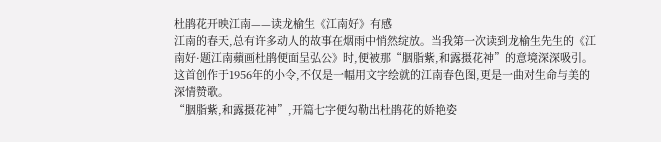杜鹃花开映江南——读龙榆生《江南好》有感
江南的春天,总有许多动人的故事在烟雨中悄然绽放。当我第一次读到龙榆生先生的《江南好·题江南蘋画杜鹃便面呈弘公》时,便被那“胭脂紫,和露摄花神”的意境深深吸引。这首创作于1956年的小令,不仅是一幅用文字绘就的江南春色图,更是一曲对生命与美的深情赞歌。
“胭脂紫,和露摄花神”,开篇七字便勾勒出杜鹃花的娇艳姿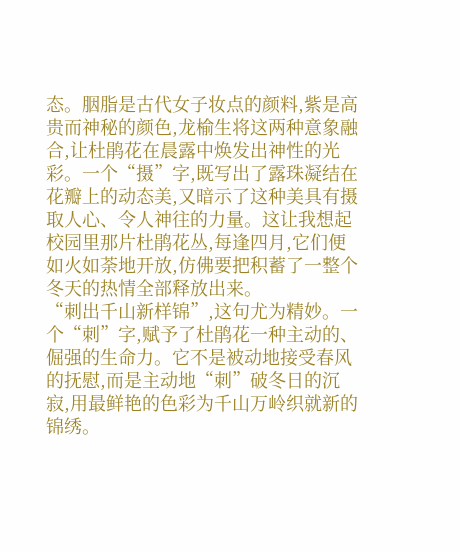态。胭脂是古代女子妆点的颜料,紫是高贵而神秘的颜色,龙榆生将这两种意象融合,让杜鹃花在晨露中焕发出神性的光彩。一个“摄”字,既写出了露珠凝结在花瓣上的动态美,又暗示了这种美具有摄取人心、令人神往的力量。这让我想起校园里那片杜鹃花丛,每逢四月,它们便如火如荼地开放,仿佛要把积蓄了一整个冬天的热情全部释放出来。
“刺出千山新样锦”,这句尤为精妙。一个“刺”字,赋予了杜鹃花一种主动的、倔强的生命力。它不是被动地接受春风的抚慰,而是主动地“刺”破冬日的沉寂,用最鲜艳的色彩为千山万岭织就新的锦绣。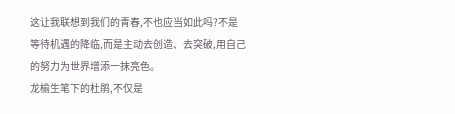这让我联想到我们的青春,不也应当如此吗?不是等待机遇的降临,而是主动去创造、去突破,用自己的努力为世界增添一抹亮色。
龙榆生笔下的杜鹃,不仅是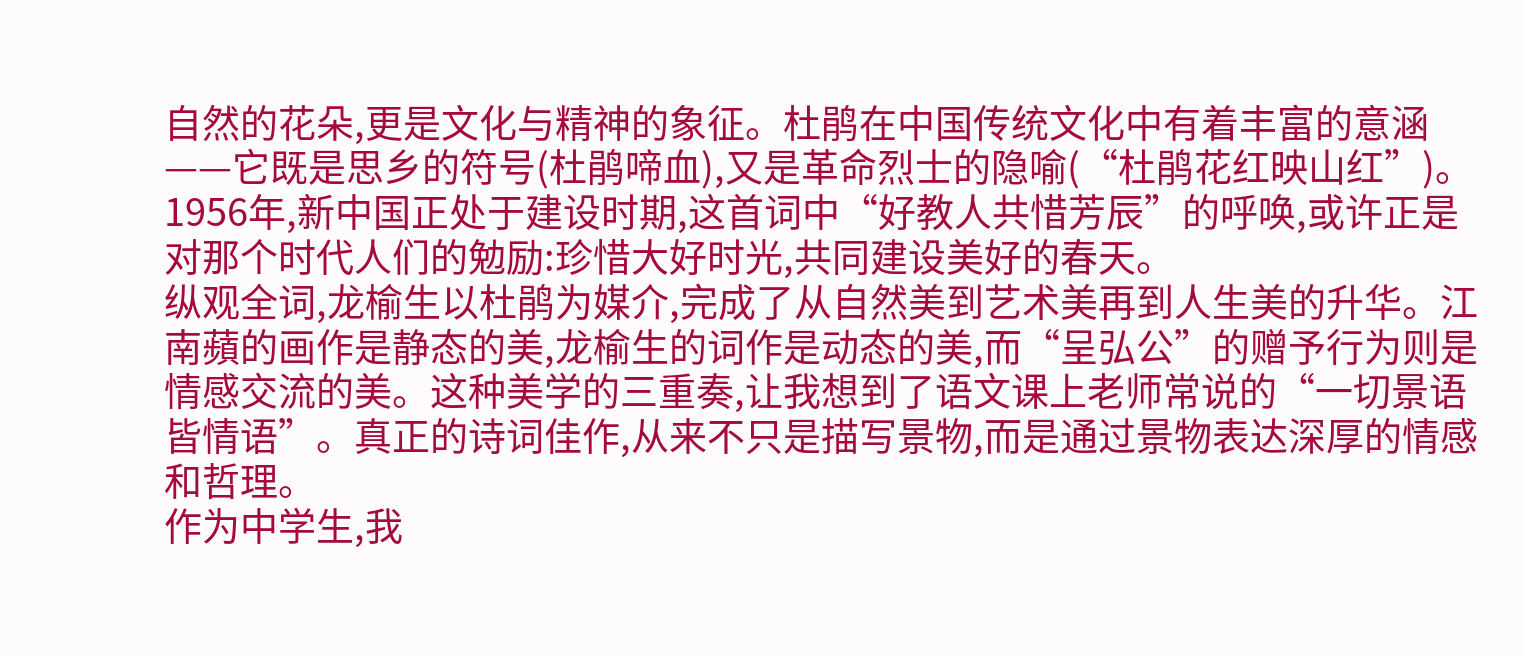自然的花朵,更是文化与精神的象征。杜鹃在中国传统文化中有着丰富的意涵——它既是思乡的符号(杜鹃啼血),又是革命烈士的隐喻(“杜鹃花红映山红”)。1956年,新中国正处于建设时期,这首词中“好教人共惜芳辰”的呼唤,或许正是对那个时代人们的勉励:珍惜大好时光,共同建设美好的春天。
纵观全词,龙榆生以杜鹃为媒介,完成了从自然美到艺术美再到人生美的升华。江南蘋的画作是静态的美,龙榆生的词作是动态的美,而“呈弘公”的赠予行为则是情感交流的美。这种美学的三重奏,让我想到了语文课上老师常说的“一切景语皆情语”。真正的诗词佳作,从来不只是描写景物,而是通过景物表达深厚的情感和哲理。
作为中学生,我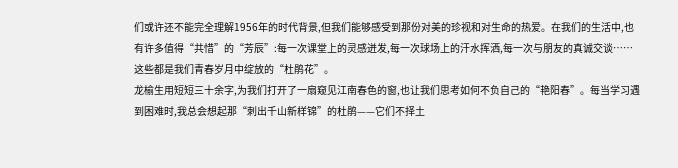们或许还不能完全理解1956年的时代背景,但我们能够感受到那份对美的珍视和对生命的热爱。在我们的生活中,也有许多值得“共惜”的“芳辰”:每一次课堂上的灵感迸发,每一次球场上的汗水挥洒,每一次与朋友的真诚交谈……这些都是我们青春岁月中绽放的“杜鹃花”。
龙榆生用短短三十余字,为我们打开了一扇窥见江南春色的窗,也让我们思考如何不负自己的“艳阳春”。每当学习遇到困难时,我总会想起那“刺出千山新样锦”的杜鹃——它们不择土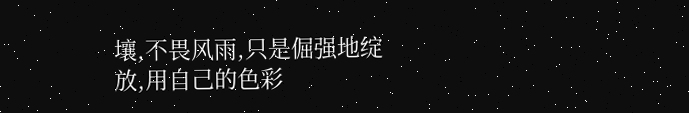壤,不畏风雨,只是倔强地绽放,用自己的色彩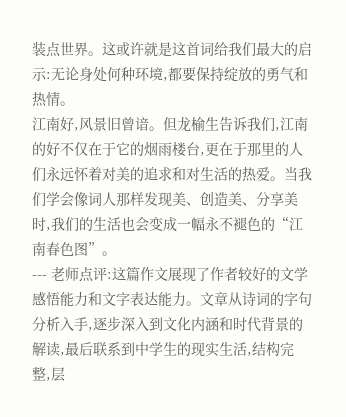装点世界。这或许就是这首词给我们最大的启示:无论身处何种环境,都要保持绽放的勇气和热情。
江南好,风景旧曾谙。但龙榆生告诉我们,江南的好不仅在于它的烟雨楼台,更在于那里的人们永远怀着对美的追求和对生活的热爱。当我们学会像词人那样发现美、创造美、分享美时,我们的生活也会变成一幅永不褪色的“江南春色图”。
--- 老师点评:这篇作文展现了作者较好的文学感悟能力和文字表达能力。文章从诗词的字句分析入手,逐步深入到文化内涵和时代背景的解读,最后联系到中学生的现实生活,结构完整,层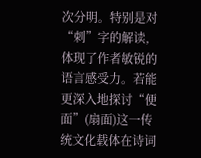次分明。特别是对“刺”字的解读,体现了作者敏锐的语言感受力。若能更深入地探讨“便面”(扇面)这一传统文化载体在诗词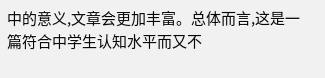中的意义,文章会更加丰富。总体而言,这是一篇符合中学生认知水平而又不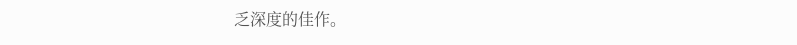乏深度的佳作。